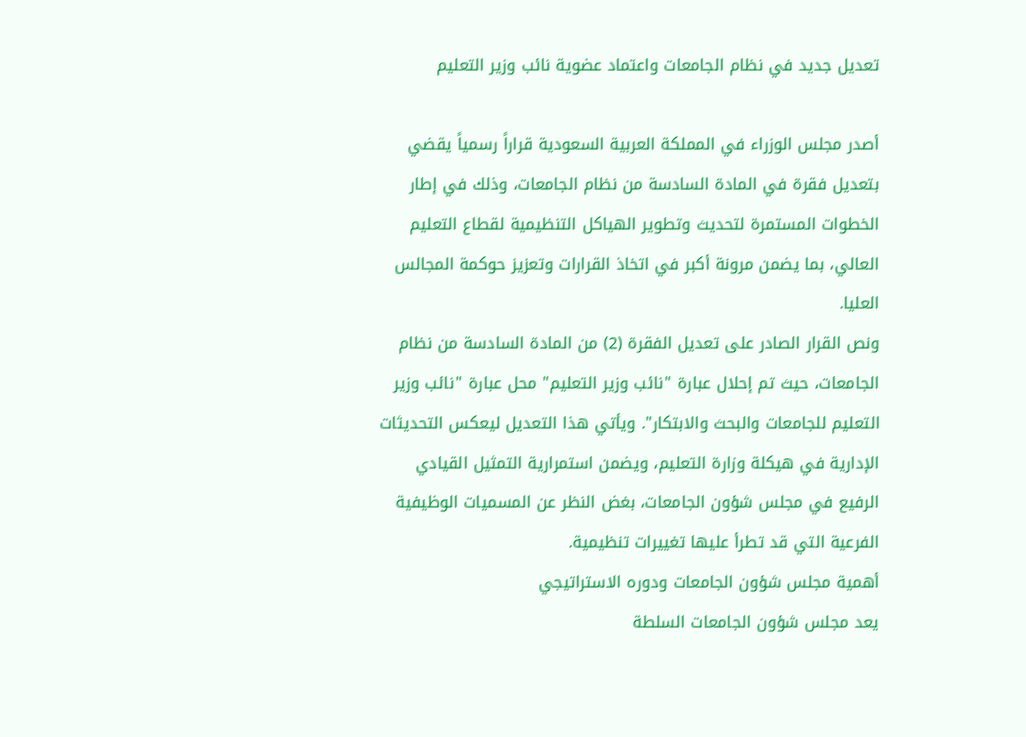تعديل جديد في نظام الجامعات واعتماد عضوية نائب وزير التعليم

أصدر مجلس الوزراء في المملكة العربية السعودية قراراً رسمياً يقضي بتعديل فقرة في المادة السادسة من نظام الجامعات، وذلك في إطار الخطوات المستمرة لتحديث وتطوير الهياكل التنظيمية لقطاع التعليم العالي، بما يضمن مرونة أكبر في اتخاذ القرارات وتعزيز حوكمة المجالس العليا.
ونص القرار الصادر على تعديل الفقرة (2) من المادة السادسة من نظام الجامعات، حيث تم إحلال عبارة "نائب وزير التعليم" محل عبارة "نائب وزير التعليم للجامعات والبحث والابتكار". ويأتي هذا التعديل ليعكس التحديثات الإدارية في هيكلة وزارة التعليم، ويضمن استمرارية التمثيل القيادي الرفيع في مجلس شؤون الجامعات، بغض النظر عن المسميات الوظيفية الفرعية التي قد تطرأ عليها تغييرات تنظيمية.
أهمية مجلس شؤون الجامعات ودوره الاستراتيجي
يعد مجلس شؤون الجامعات السلطة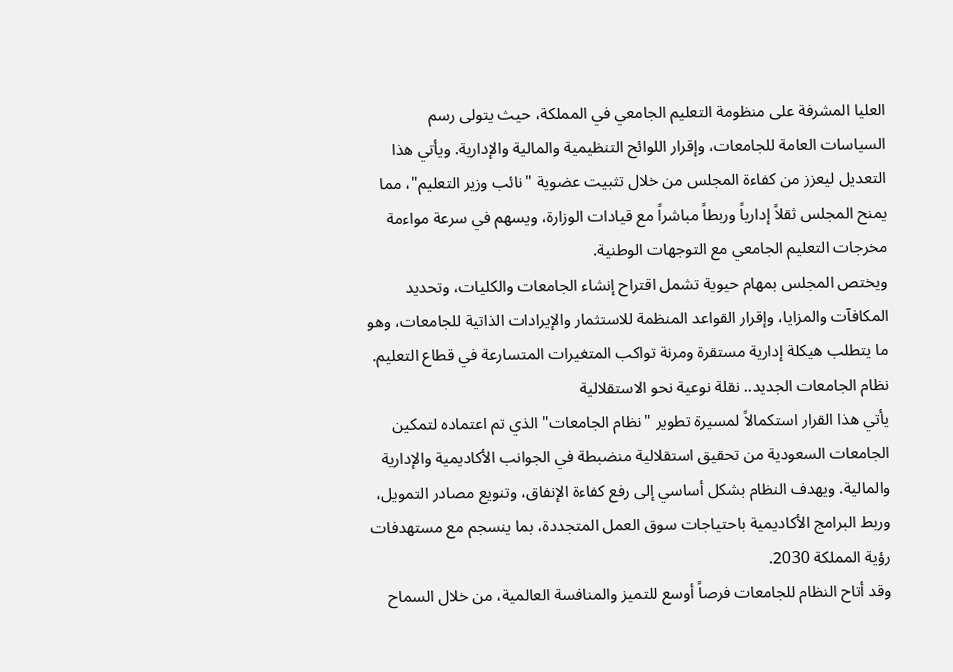العليا المشرفة على منظومة التعليم الجامعي في المملكة، حيث يتولى رسم السياسات العامة للجامعات، وإقرار اللوائح التنظيمية والمالية والإدارية. ويأتي هذا التعديل ليعزز من كفاءة المجلس من خلال تثبيت عضوية "نائب وزير التعليم"، مما يمنح المجلس ثقلاً إدارياً وربطاً مباشراً مع قيادات الوزارة، ويسهم في سرعة مواءمة مخرجات التعليم الجامعي مع التوجهات الوطنية.
ويختص المجلس بمهام حيوية تشمل اقتراح إنشاء الجامعات والكليات، وتحديد المكافآت والمزايا، وإقرار القواعد المنظمة للاستثمار والإيرادات الذاتية للجامعات، وهو ما يتطلب هيكلة إدارية مستقرة ومرنة تواكب المتغيرات المتسارعة في قطاع التعليم.
نظام الجامعات الجديد.. نقلة نوعية نحو الاستقلالية
يأتي هذا القرار استكمالاً لمسيرة تطوير "نظام الجامعات" الذي تم اعتماده لتمكين الجامعات السعودية من تحقيق استقلالية منضبطة في الجوانب الأكاديمية والإدارية والمالية. ويهدف النظام بشكل أساسي إلى رفع كفاءة الإنفاق، وتنويع مصادر التمويل، وربط البرامج الأكاديمية باحتياجات سوق العمل المتجددة، بما ينسجم مع مستهدفات رؤية المملكة 2030.
وقد أتاح النظام للجامعات فرصاً أوسع للتميز والمنافسة العالمية، من خلال السماح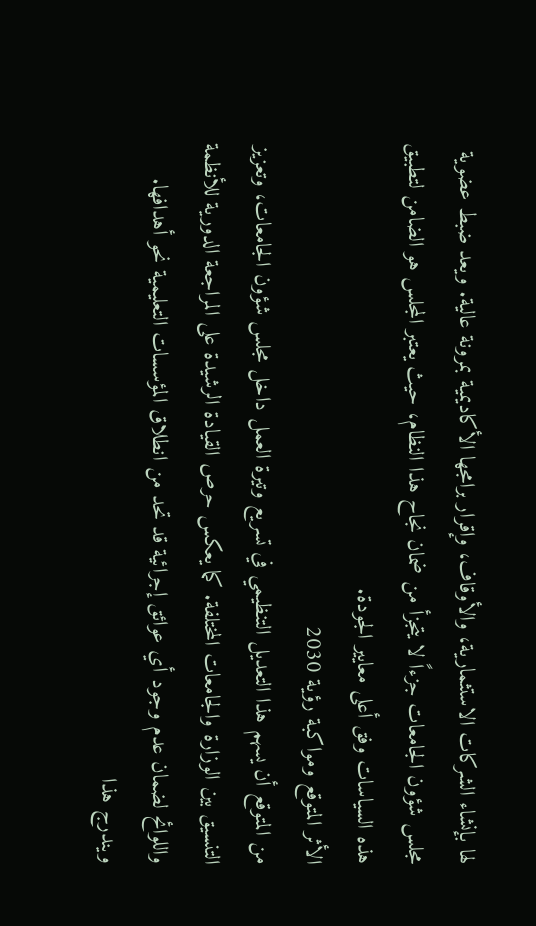لها بإنشاء الشركات الاستثمارية، والأوقاف، وإقرار برامجها الأكاديمية بمرونة عالية. ويعد ضبط عضوية مجلس شؤون الجامعات جزءاً لا يتجزأ من ضمان نجاح هذا النظام، حيث يعتبر المجلس هو الضامن لتطبيق هذه السياسات وفق أعلى معايير الجودة.
الأثر المتوقع ومواكبة رؤية 2030
من المتوقع أن يسهم هذا التعديل التنظيمي في تسريع وتيرة العمل داخل مجلس شؤون الجامعات، وتعزيز التنسيق بين الوزارة والجامعات المختلفة. كما يعكس حرص القيادة الرشيدة على المراجعة الدورية للأنظمة واللوائح لضمان عدم وجود أي عوائق إجرائية قد تحد من انطلاق المؤسسات التعليمية نحو أهدافها.
ويندرج هذا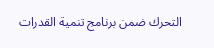التحرك ضمن برنامج تنمية القدرات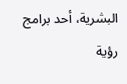البشرية، أحد برامج رؤية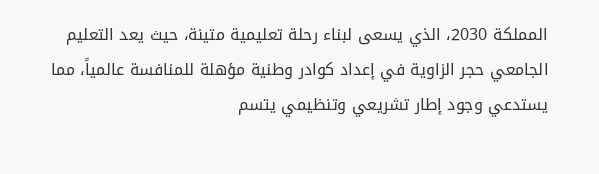المملكة 2030، الذي يسعى لبناء رحلة تعليمية متينة، حيث يعد التعليم الجامعي حجر الزاوية في إعداد كوادر وطنية مؤهلة للمنافسة عالمياً، مما يستدعي وجود إطار تشريعي وتنظيمي يتسم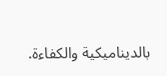بالديناميكية والكفاءة.